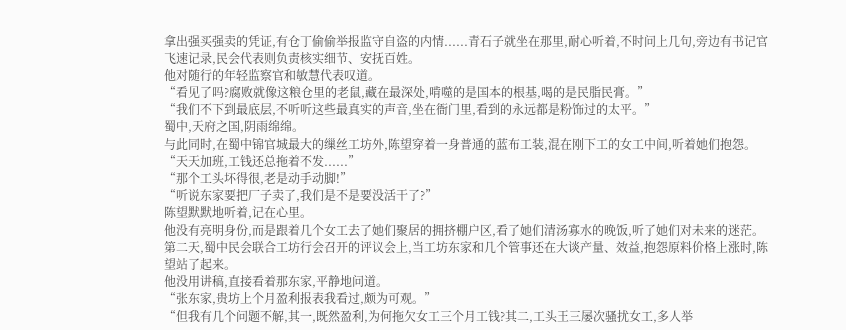拿出强买强卖的凭证,有仓丁偷偷举报监守自盗的内情......青石子就坐在那里,耐心听着,不时问上几句,旁边有书记官飞速记录,民会代表则负责核实细节、安抚百姓。
他对随行的年轻监察官和敏慧代表叹道。
“看见了吗?腐败就像这粮仓里的老鼠,藏在最深处,啃噬的是国本的根基,喝的是民脂民膏。”
“我们不下到最底层,不听听这些最真实的声音,坐在衙门里,看到的永远都是粉饰过的太平。”
蜀中,天府之国,阴雨绵绵。
与此同时,在蜀中锦官城最大的缫丝工坊外,陈望穿着一身普通的蓝布工装,混在刚下工的女工中间,听着她们抱怨。
“天天加班,工钱还总拖着不发......”
“那个工头坏得很,老是动手动脚!”
“听说东家要把厂子卖了,我们是不是要没活干了?”
陈望默默地听着,记在心里。
他没有亮明身份,而是跟着几个女工去了她们聚居的拥挤棚户区,看了她们清汤寡水的晚饭,听了她们对未来的迷茫。
第二天,蜀中民会联合工坊行会召开的评议会上,当工坊东家和几个管事还在大谈产量、效益,抱怨原料价格上涨时,陈望站了起来。
他没用讲稿,直接看着那东家,平静地问道。
“张东家,贵坊上个月盈利报表我看过,颇为可观。”
“但我有几个问题不解,其一,既然盈利,为何拖欠女工三个月工钱?其二,工头王三屡次骚扰女工,多人举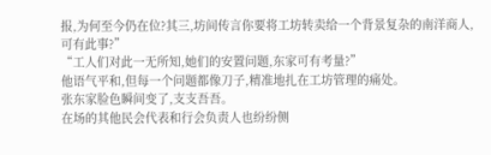报,为何至今仍在位?其三,坊间传言你要将工坊转卖给一个背景复杂的南洋商人,可有此事?”
“工人们对此一无所知,她们的安置问题,东家可有考量?”
他语气平和,但每一个问题都像刀子,精准地扎在工坊管理的痛处。
张东家脸色瞬间变了,支支吾吾。
在场的其他民会代表和行会负责人也纷纷侧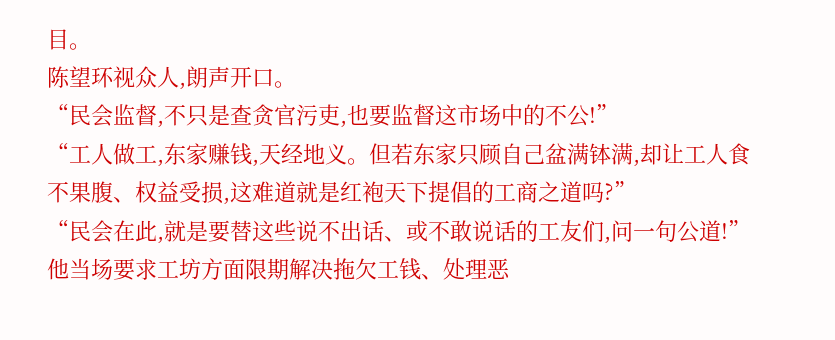目。
陈望环视众人,朗声开口。
“民会监督,不只是查贪官污吏,也要监督这市场中的不公!”
“工人做工,东家赚钱,天经地义。但若东家只顾自己盆满钵满,却让工人食不果腹、权益受损,这难道就是红袍天下提倡的工商之道吗?”
“民会在此,就是要替这些说不出话、或不敢说话的工友们,问一句公道!”
他当场要求工坊方面限期解决拖欠工钱、处理恶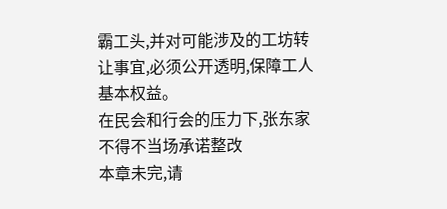霸工头,并对可能涉及的工坊转让事宜,必须公开透明,保障工人基本权益。
在民会和行会的压力下,张东家不得不当场承诺整改
本章未完,请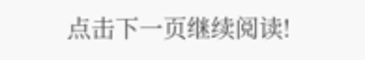点击下一页继续阅读!